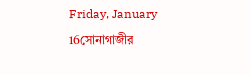Friday, January 16সোনাগাজীর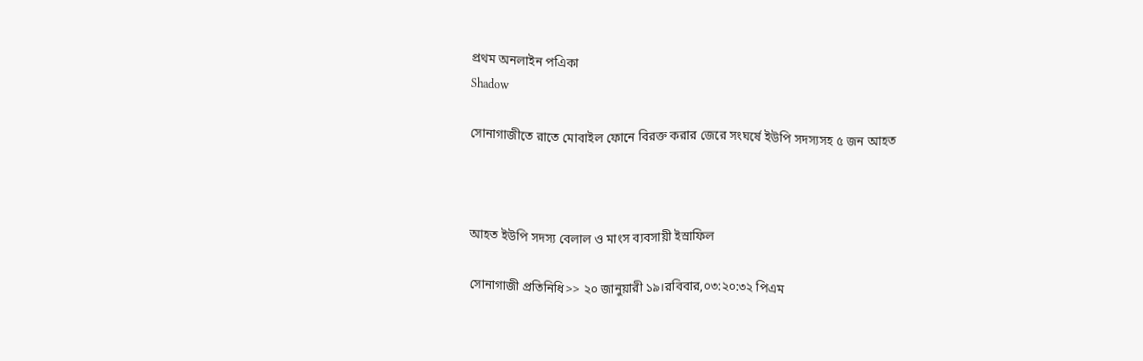প্রথম অনলাইন পএিকা
Shadow

সোনাগাজীতে রাতে মোবাইল ফোনে বিরক্ত করার জেরে সংঘর্ষে ইউপি সদস্যসহ ৫ জন আহত



আহত ইউপি সদস্য বেলাল ও মাংস ব্যবসায়ী ইস্রাফিল

সোনাগাজী প্রতিনিধি>> ২০ জানুয়ারী ১৯।রবিবার,০৩:২০:৩২ পিএম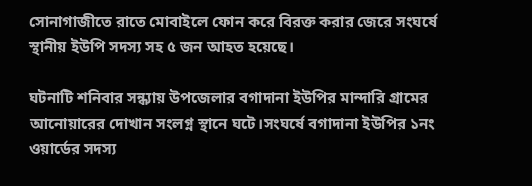সোনাগাজীতে রাতে মোবাইলে ফোন করে বিরক্ত করার জেরে সংঘর্ষে স্থানীয় ইউপি সদস্য সহ ৫ জন আহত হয়েছে।

ঘটনাটি শনিবার সন্ধ্যায় উপজেলার বগাদানা ইউপির মান্দারি গ্রামের আনোয়ারের দোখান সংলগ্ন স্থানে ঘটে।সংঘর্ষে বগাদানা ইউপির ১নং ওয়ার্ডের সদস্য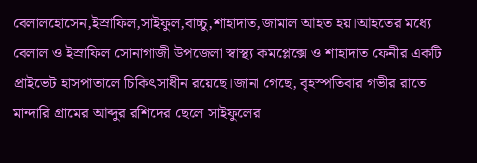বেলালহোসেন,ইস্রাফিল,সাইফুল,বাচ্চু,শাহাদাত,জামাল আহত হয়।আহতের মধ্যে বেলাল ও ইস্রাফিল সোনাগাজী উপজেলা স্বাস্থ্য কমপ্লেক্সে ও শাহাদাত ফেনীর একটি প্রাইভেট হাসপাতালে চিকিৎসাধীন রয়েছে।জানা গেছে, বৃহস্পতিবার গভীর রাতে মান্দারি গ্রামের আব্দুর রশিদের ছেলে সাইফুলের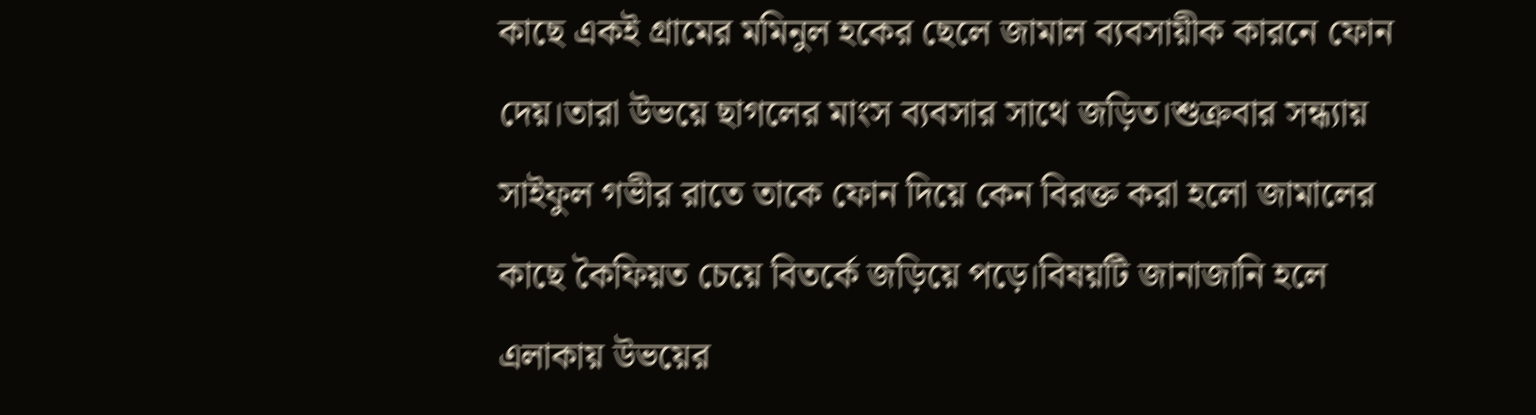কাছে একই গ্রামের মমিনুল হকের ছেলে জামাল ব্যবসায়ীক কারনে ফোন দেয়।তারা উভয়ে ছাগলের মাংস ব্যবসার সাথে জড়িত।শুক্রবার সন্ধ্যায় সাইফুল গভীর রাতে তাকে ফোন দিয়ে কেন বিরক্ত করা হলো জামালের কাছে কৈফিয়ত চেয়ে বিতর্কে জড়িয়ে পড়ে।বিষয়টি জানাজানি হলে এলাকায় উভয়ের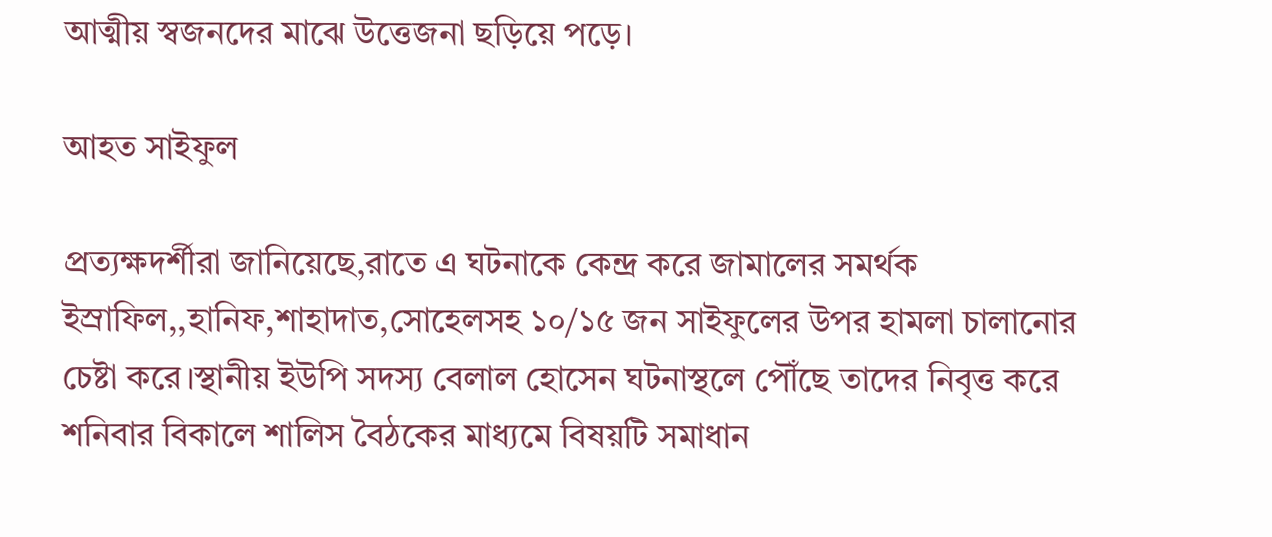আত্মীয় স্বজনদের মাঝে উত্তেজনা ছড়িয়ে পড়ে।

আহত সাইফুল

প্রত্যক্ষদর্শীরা জানিয়েছে,রাতে এ ঘটনাকে কেন্দ্র করে জামালের সমর্থক ইস্রাফিল,,হানিফ,শাহাদাত,সোহেলসহ ১০/১৫ জন সাইফুলের উপর হামলা চালানোর চেষ্টা করে।স্থানীয় ইউপি সদস্য বেলাল হোসেন ঘটনাস্থলে পৌঁছে তাদের নিবৃত্ত করে শনিবার বিকালে শালিস বৈঠকের মাধ্যমে বিষয়টি সমাধান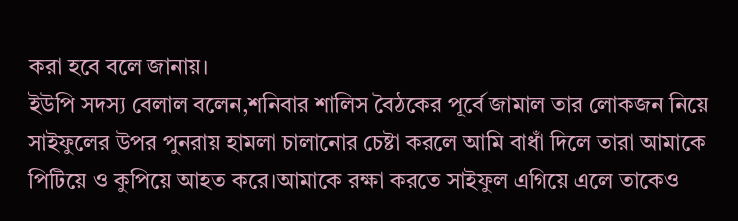করা হবে বলে জানায়।
ইউপি সদস্য বেলাল বলেন,শনিবার শালিস বৈঠকের পূর্বে জামাল তার লোকজন নিয়ে সাইফুলের উপর পুনরায় হামলা চালানোর চেষ্টা করলে আমি বাধাঁ দিলে তারা আমাকে পিটিয়ে ও কুপিয়ে আহত করে।আমাকে রক্ষা করতে সাইফুল এগিয়ে এলে তাকেও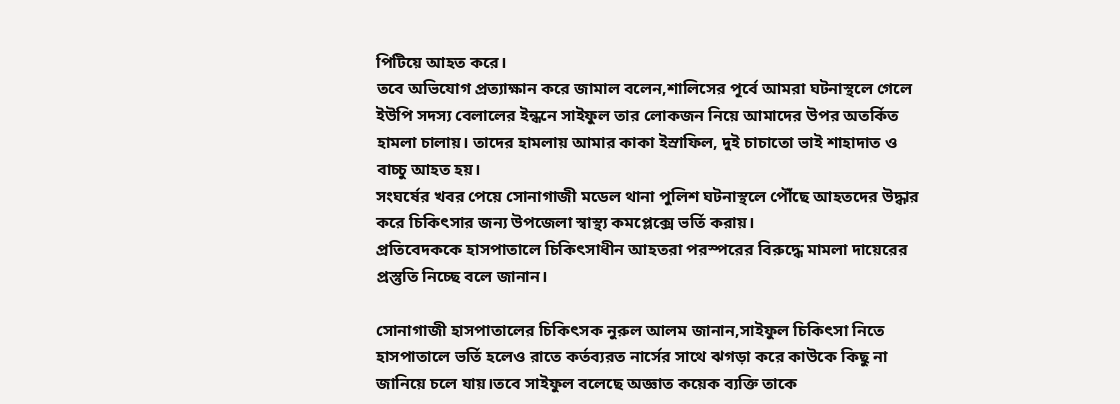পিটিয়ে আহত করে।
তবে অভিযোগ প্রত্যাক্ষান করে জামাল বলেন,শালিসের পূর্বে আমরা ঘটনাস্থলে গেলে ইউপি সদস্য বেলালের ইন্ধনে সাইফুল তার লোকজন নিয়ে আমাদের উপর অতর্কিত হামলা চালায়। তাদের হামলায় আমার কাকা ইস্রাফিল, দুই চাচাতো ভাই শাহাদাত ও বাচ্চু আহত হয়।
সংঘর্ষের খবর পেয়ে সোনাগাজী মডেল থানা পুলিশ ঘটনাস্থলে পৌঁছে আহতদের উদ্ধার করে চিকিৎসার জন্য উপজেলা স্বাস্থ্য কমপ্লেক্সে ভর্তি করায়।
প্রতিবেদককে হাসপাতালে চিকিৎসাধীন আহতরা পরস্পরের বিরুদ্ধে মামলা দায়েরের প্রস্তুতি নিচ্ছে বলে জানান।

সোনাগাজী হাসপাতালের চিকিৎসক নুরুল আলম জানান,সাইফুল চিকিৎসা নিতে হাসপাতালে ভর্তি হলেও রাতে কর্তব্যরত নার্সের সাথে ঝগড়া করে কাউকে কিছু না জানিয়ে চলে যায়।তবে সাইফুল বলেছে অজ্ঞাত কয়েক ব্যক্তি তাকে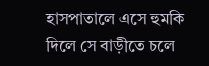হাসপাতালে এসে হুমকি দিলে সে বাড়ীতে চলে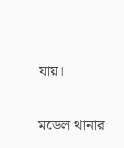যায়।

মডেল থানার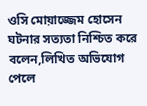ওসি মোয়াজ্জেম হোসেন ঘটনার সত্যতা নিশ্চিত করে বলেন,লিখিত অভিযোগ পেলে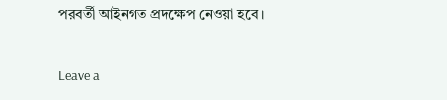পরবর্তী আইনগত প্রদক্ষেপ নেওয়া হবে।

Leave a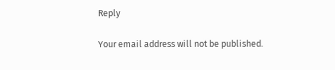Reply

Your email address will not be published.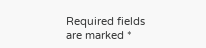Required fields are marked *